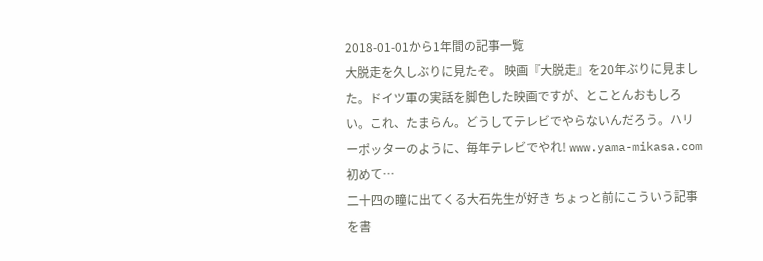2018-01-01から1年間の記事一覧
大脱走を久しぶりに見たぞ。 映画『大脱走』を20年ぶりに見ました。ドイツ軍の実話を脚色した映画ですが、とことんおもしろい。これ、たまらん。どうしてテレビでやらないんだろう。ハリーポッターのように、毎年テレビでやれ! www.yama-mikasa.com 初めて…
二十四の瞳に出てくる大石先生が好き ちょっと前にこういう記事を書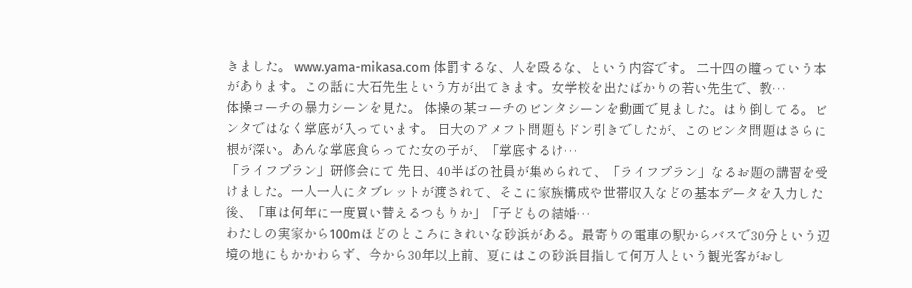きました。 www.yama-mikasa.com 体罰するな、人を殴るな、という内容です。 二十四の瞳っていう本があります。この話に大石先生という方が出てきます。女学校を出たばかりの若い先生で、教…
体操コーチの暴力シーンを見た。 体操の某コーチのビンタシーンを動画で見ました。はり倒してる。ビンタではなく掌底が入っています。 日大のアメフト問題もドン引きでしたが、このビンタ問題はさらに根が深い。あんな掌底食らってた女の子が、「掌底するけ…
「ライフプラン」研修会にて 先日、40半ばの社員が集められて、「ライフプラン」なるお題の講習を受けました。一人一人にタブレットが渡されて、そこに家族構成や世帯収入などの基本データを入力した後、「車は何年に一度買い替えるつもりか」「子どもの結婚…
わたしの実家から100mほどのところにきれいな砂浜がある。最寄りの電車の駅からバスで30分という辺境の地にもかかわらず、今から30年以上前、夏にはこの砂浜目指して何万人という観光客がおし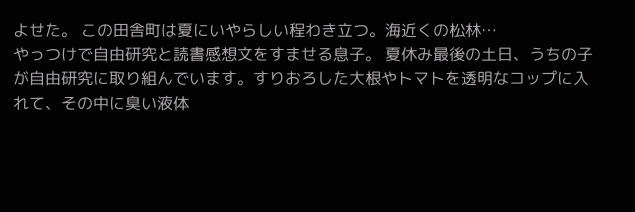よせた。 この田舎町は夏にいやらしい程わき立つ。海近くの松林…
やっつけで自由研究と読書感想文をすませる息子。 夏休み最後の土日、うちの子が自由研究に取り組んでいます。すりおろした大根やトマトを透明なコップに入れて、その中に臭い液体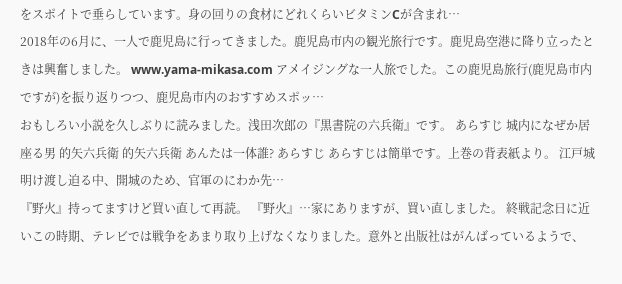をスポイトで垂らしています。身の回りの食材にどれくらいビタミンCが含まれ…
2018年の6月に、一人で鹿児島に行ってきました。鹿児島市内の観光旅行です。鹿児島空港に降り立ったときは興奮しました。 www.yama-mikasa.com アメイジングな一人旅でした。この鹿児島旅行(鹿児島市内ですが)を振り返りつつ、鹿児島市内のおすすめスポッ…
おもしろい小説を久しぶりに読みました。浅田次郎の『黒書院の六兵衛』です。 あらすじ 城内になぜか居座る男 的矢六兵衛 的矢六兵衛 あんたは一体誰? あらすじ あらすじは簡単です。上巻の背表紙より。 江戸城明け渡し迫る中、開城のため、官軍のにわか先…
『野火』持ってますけど買い直して再読。 『野火』…家にありますが、買い直しました。 終戦記念日に近いこの時期、テレビでは戦争をあまり取り上げなくなりました。意外と出版社はがんばっているようで、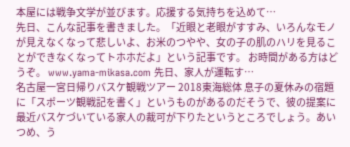本屋には戦争文学が並びます。応援する気持ちを込めて…
先日、こんな記事を書きました。「近眼と老眼がすすみ、いろんなモノが見えなくなって悲しいよ、お米のつやや、女の子の肌のハリを見ることができなくなってトホホだよ」という記事です。 お時間がある方はどうぞ。 www.yama-mikasa.com 先日、家人が運転す…
名古屋一宮日帰りバスケ観戦ツアー 2018東海総体 息子の夏休みの宿題に「スポーツ観戦記を書く」というものがあるのだそうで、彼の提案に最近バスケづいている家人の裁可が下りたというところでしょう。あいつめ、う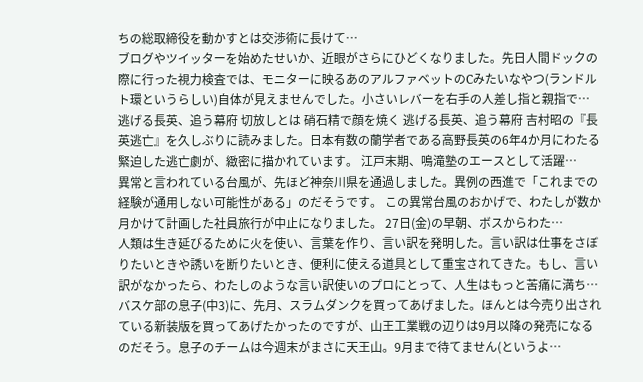ちの総取締役を動かすとは交渉術に長けて…
ブログやツイッターを始めたせいか、近眼がさらにひどくなりました。先日人間ドックの際に行った視力検査では、モニターに映るあのアルファベットのCみたいなやつ(ランドルト環というらしい)自体が見えませんでした。小さいレバーを右手の人差し指と親指で…
逃げる長英、追う幕府 切放しとは 硝石精で顔を焼く 逃げる長英、追う幕府 吉村昭の『長英逃亡』を久しぶりに読みました。日本有数の蘭学者である高野長英の6年4か月にわたる緊迫した逃亡劇が、緻密に描かれています。 江戸末期、鳴滝塾のエースとして活躍…
異常と言われている台風が、先ほど神奈川県を通過しました。異例の西進で「これまでの経験が通用しない可能性がある」のだそうです。 この異常台風のおかげで、わたしが数か月かけて計画した社員旅行が中止になりました。 27日(金)の早朝、ボスからわた…
人類は生き延びるために火を使い、言葉を作り、言い訳を発明した。言い訳は仕事をさぼりたいときや誘いを断りたいとき、便利に使える道具として重宝されてきた。もし、言い訳がなかったら、わたしのような言い訳使いのプロにとって、人生はもっと苦痛に満ち…
バスケ部の息子(中3)に、先月、スラムダンクを買ってあげました。ほんとは今売り出されている新装版を買ってあげたかったのですが、山王工業戦の辺りは9月以降の発売になるのだそう。息子のチームは今週末がまさに天王山。9月まで待てません(というよ…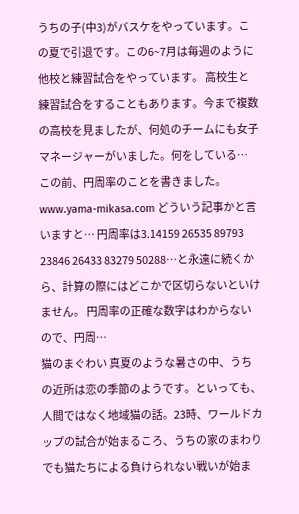うちの子(中3)がバスケをやっています。この夏で引退です。この6~7月は毎週のように他校と練習試合をやっています。 高校生と練習試合をすることもあります。今まで複数の高校を見ましたが、何処のチームにも女子マネージャーがいました。何をしている…
この前、円周率のことを書きました。 www.yama-mikasa.com どういう記事かと言いますと… 円周率は3.14159 26535 89793 23846 26433 83279 50288…と永遠に続くから、計算の際にはどこかで区切らないといけません。 円周率の正確な数字はわからないので、円周…
猫のまぐわい 真夏のような暑さの中、うちの近所は恋の季節のようです。といっても、人間ではなく地域猫の話。23時、ワールドカップの試合が始まるころ、うちの家のまわりでも猫たちによる負けられない戦いが始ま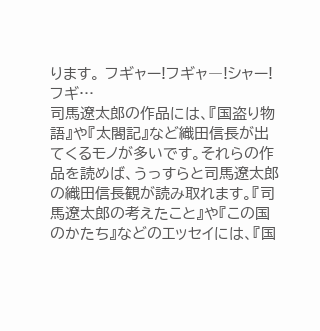ります。 フギャー!フギャ―!シャー!フギ…
司馬遼太郎の作品には、『国盗り物語』や『太閤記』など織田信長が出てくるモノが多いです。それらの作品を読めば、うっすらと司馬遼太郎の織田信長観が読み取れます。『司馬遼太郎の考えたこと』や『この国のかたち』などのエッセイには、『国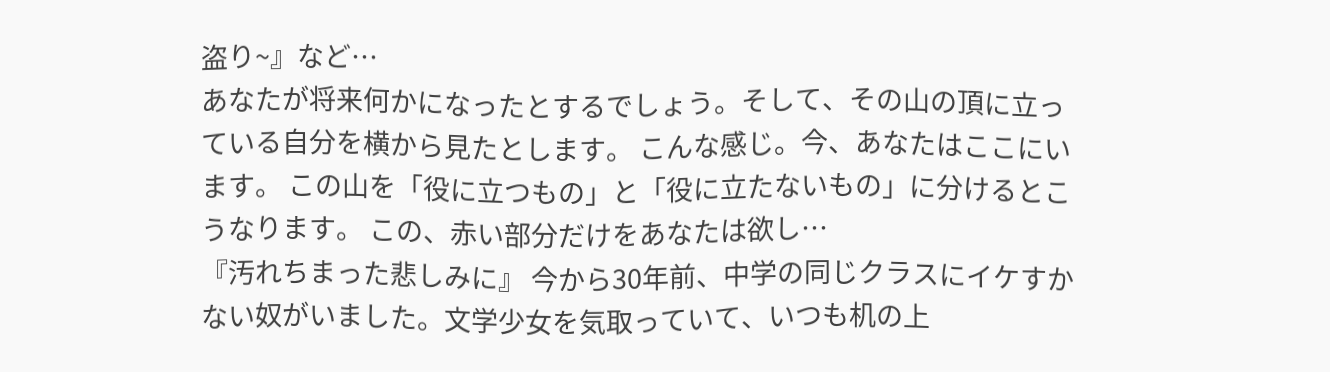盗り~』など…
あなたが将来何かになったとするでしょう。そして、その山の頂に立っている自分を横から見たとします。 こんな感じ。今、あなたはここにいます。 この山を「役に立つもの」と「役に立たないもの」に分けるとこうなります。 この、赤い部分だけをあなたは欲し…
『汚れちまった悲しみに』 今から30年前、中学の同じクラスにイケすかない奴がいました。文学少女を気取っていて、いつも机の上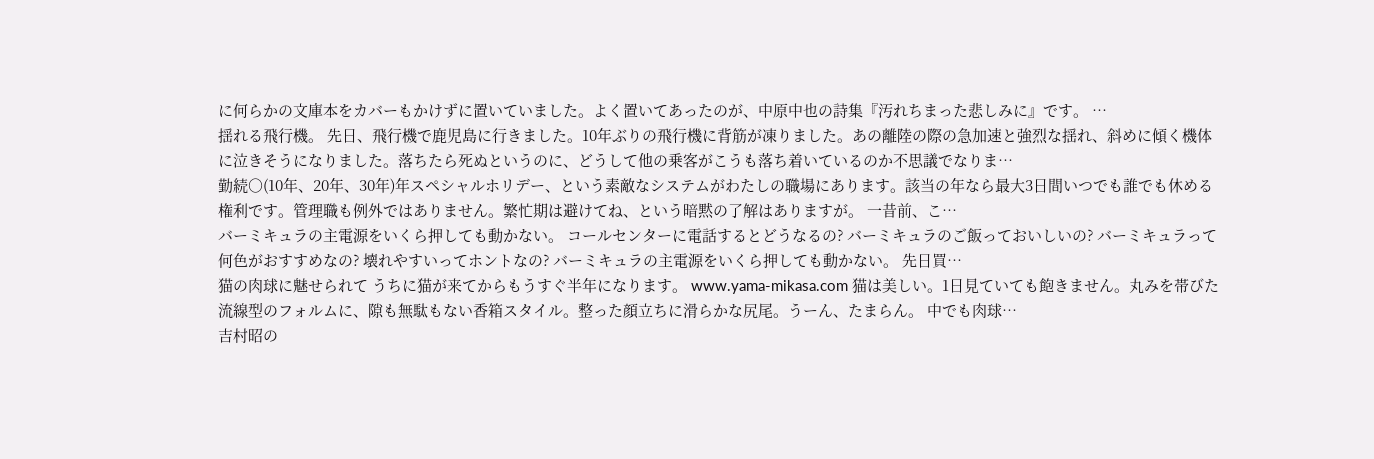に何らかの文庫本をカバーもかけずに置いていました。よく置いてあったのが、中原中也の詩集『汚れちまった悲しみに』です。 …
揺れる飛行機。 先日、飛行機で鹿児島に行きました。10年ぶりの飛行機に背筋が凍りました。あの離陸の際の急加速と強烈な揺れ、斜めに傾く機体に泣きそうになりました。落ちたら死ぬというのに、どうして他の乗客がこうも落ち着いているのか不思議でなりま…
勤続○(10年、20年、30年)年スペシャルホリデー、という素敵なシステムがわたしの職場にあります。該当の年なら最大3日間いつでも誰でも休める権利です。管理職も例外ではありません。繁忙期は避けてね、という暗黙の了解はありますが。 一昔前、こ…
バーミキュラの主電源をいくら押しても動かない。 コールセンターに電話するとどうなるの? バーミキュラのご飯っておいしいの? バーミキュラって何色がおすすめなの? 壊れやすいってホントなの? バーミキュラの主電源をいくら押しても動かない。 先日買…
猫の肉球に魅せられて うちに猫が来てからもうすぐ半年になります。 www.yama-mikasa.com 猫は美しい。1日見ていても飽きません。丸みを帯びた流線型のフォルムに、隙も無駄もない香箱スタイル。整った顔立ちに滑らかな尻尾。うーん、たまらん。 中でも肉球…
吉村昭の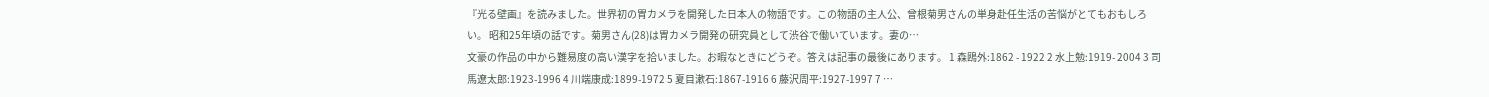『光る壁画』を読みました。世界初の胃カメラを開発した日本人の物語です。この物語の主人公、曾根菊男さんの単身赴任生活の苦悩がとてもおもしろい。 昭和25年頃の話です。菊男さん(28)は胃カメラ開発の研究員として渋谷で働いています。妻の…
文豪の作品の中から難易度の高い漢字を拾いました。お暇なときにどうぞ。答えは記事の最後にあります。 1 森鴎外:1862 - 1922 2 水上勉:1919- 2004 3 司馬遼太郎:1923-1996 4 川端康成:1899-1972 5 夏目漱石:1867-1916 6 藤沢周平:1927-1997 7 …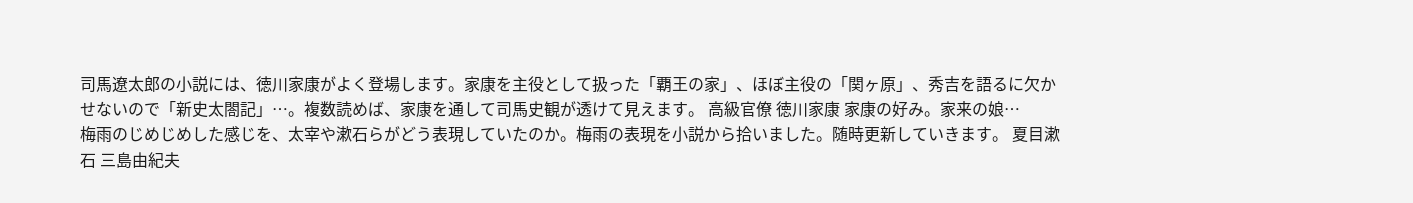司馬遼太郎の小説には、徳川家康がよく登場します。家康を主役として扱った「覇王の家」、ほぼ主役の「関ヶ原」、秀吉を語るに欠かせないので「新史太閤記」…。複数読めば、家康を通して司馬史観が透けて見えます。 高級官僚 徳川家康 家康の好み。家来の娘…
梅雨のじめじめした感じを、太宰や漱石らがどう表現していたのか。梅雨の表現を小説から拾いました。随時更新していきます。 夏目漱石 三島由紀夫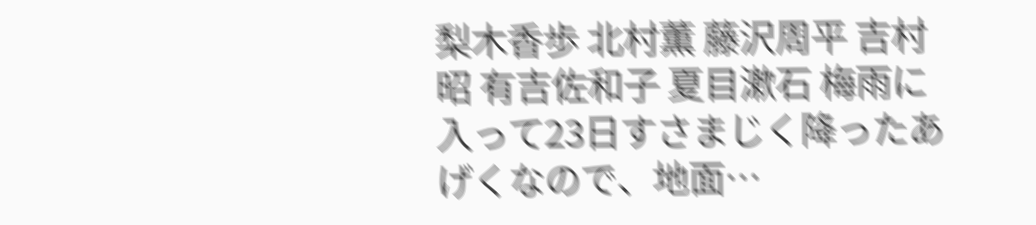梨木香歩 北村薫 藤沢周平 吉村昭 有吉佐和子 夏目漱石 梅雨に入って23日すさまじく降ったあげくなので、地面…